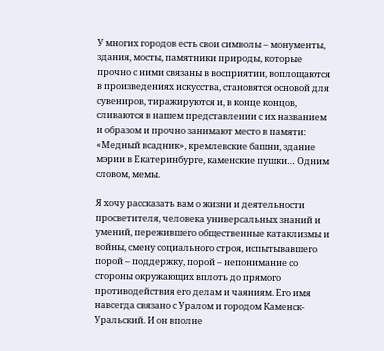У многих городов есть свои символы – монументы, здания, мосты, памятники природы, которые прочно с ними связаны в восприятии, воплощаются в произведениях искусства, становятся основой для сувениров, тиражируются и, в конце концов, сливаются в нашем представлении с их названием и образом и прочно занимают место в памяти: «Медный всадник», кремлевские башни, здание мэрии в Екатеринбурге, каменские пушки… Одним словом, мемы.

Я хочу рассказать вам о жизни и деятельности просветителя, человека универсальных знаний и умений, пережившего общественные катаклизмы и войны, смену социального строя, испытывавшего порой – поддержку, порой – непонимание со стороны окружающих вплоть до прямого противодействия его делам и чаяниям. Его имя навсегда связано с Уралом и городом Каменск-Уральский. И он вполне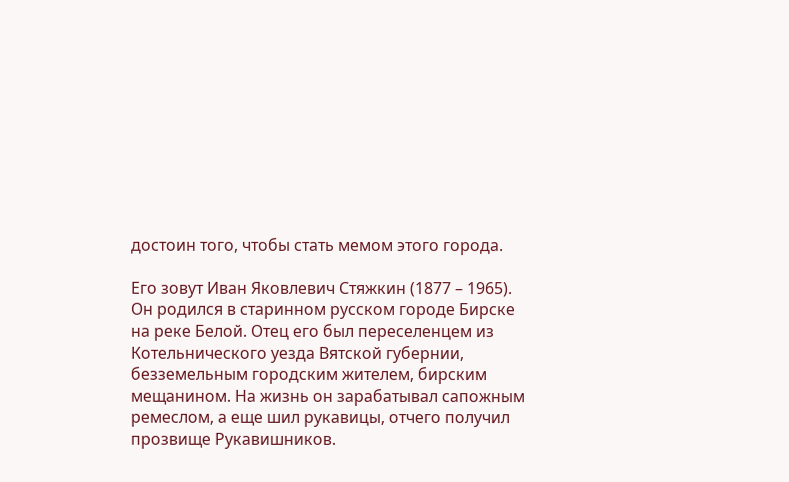достоин того, чтобы стать мемом этого города.

Его зовут Иван Яковлевич Стяжкин (1877 – 1965).
Он родился в старинном русском городе Бирске на реке Белой. Отец его был переселенцем из Котельнического уезда Вятской губернии, безземельным городским жителем, бирским мещанином. На жизнь он зарабатывал сапожным ремеслом, а еще шил рукавицы, отчего получил прозвище Рукавишников.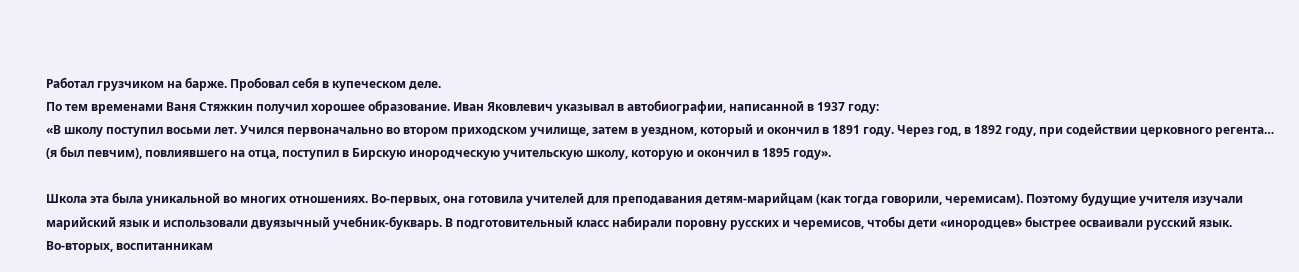Работал грузчиком на барже. Пробовал себя в купеческом деле.
По тем временами Ваня Стяжкин получил хорошее образование. Иван Яковлевич указывал в автобиографии, написанной в 1937 году:
«В школу поступил восьми лет. Учился первоначально во втором приходском училище, затем в уездном, который и окончил в 1891 году. Через год, в 1892 году, при содействии церковного регента… (я был певчим), повлиявшего на отца, поступил в Бирскую инородческую учительскую школу, которую и окончил в 1895 году».

Школа эта была уникальной во многих отношениях. Во-первых, она готовила учителей для преподавания детям-марийцам (как тогда говорили, черемисам). Поэтому будущие учителя изучали марийский язык и использовали двуязычный учебник-букварь. В подготовительный класс набирали поровну русских и черемисов, чтобы дети «инородцев» быстрее осваивали русский язык.
Во-вторых, воспитанникам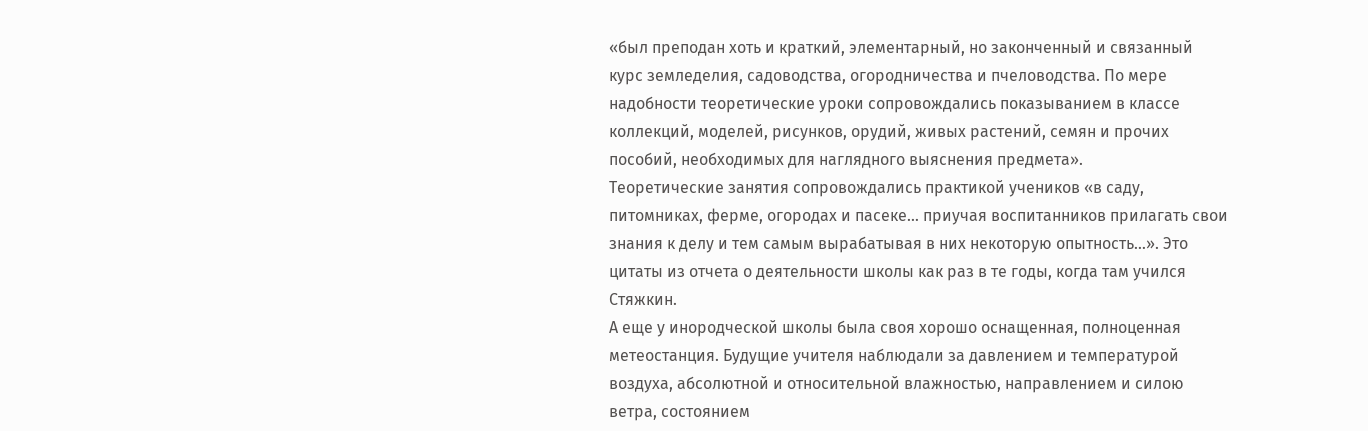«был преподан хоть и краткий, элементарный, но законченный и связанный курс земледелия, садоводства, огородничества и пчеловодства. По мере надобности теоретические уроки сопровождались показыванием в классе коллекций, моделей, рисунков, орудий, живых растений, семян и прочих пособий, необходимых для наглядного выяснения предмета».
Теоретические занятия сопровождались практикой учеников «в саду, питомниках, ферме, огородах и пасеке… приучая воспитанников прилагать свои знания к делу и тем самым вырабатывая в них некоторую опытность…». Это цитаты из отчета о деятельности школы как раз в те годы, когда там учился Стяжкин.
А еще у инородческой школы была своя хорошо оснащенная, полноценная метеостанция. Будущие учителя наблюдали за давлением и температурой воздуха, абсолютной и относительной влажностью, направлением и силою ветра, состоянием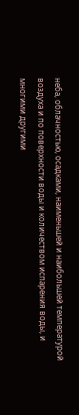неба, облачностью, осадками, наименьшей и наибольшей температурой воздуха и по поверхности воды и количеством испарения воды, и многими другими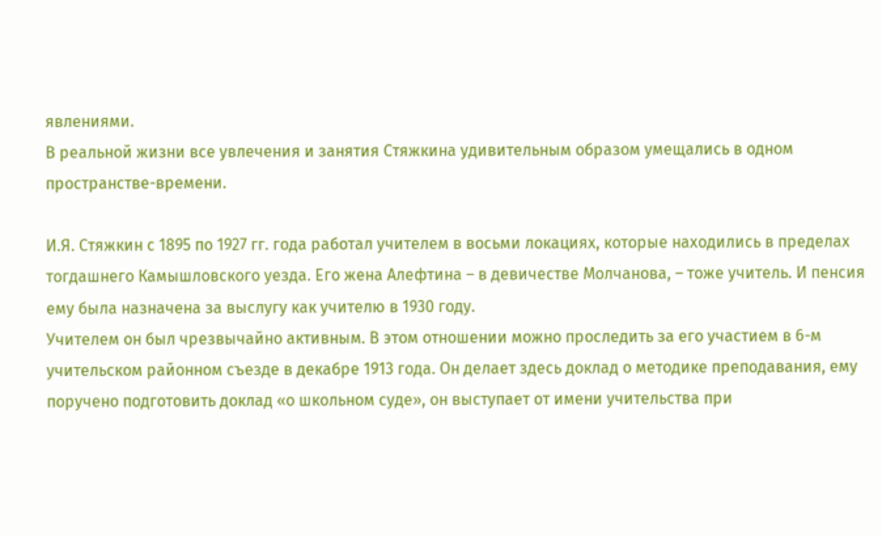явлениями.
В реальной жизни все увлечения и занятия Стяжкина удивительным образом умещались в одном пространстве-времени.

И.Я. Стяжкин с 1895 по 1927 гг. года работал учителем в восьми локациях, которые находились в пределах тогдашнего Камышловского уезда. Его жена Алефтина – в девичестве Молчанова, – тоже учитель. И пенсия ему была назначена за выслугу как учителю в 1930 году.
Учителем он был чрезвычайно активным. В этом отношении можно проследить за его участием в 6-м учительском районном съезде в декабре 1913 года. Он делает здесь доклад о методике преподавания, ему поручено подготовить доклад «о школьном суде», он выступает от имени учительства при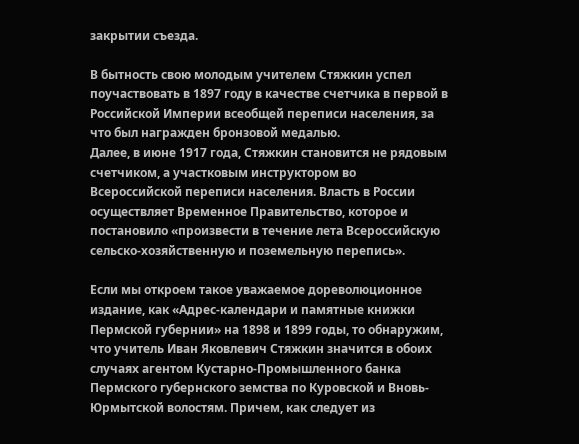закрытии съезда.

В бытность свою молодым учителем Стяжкин успел поучаствовать в 1897 году в качестве счетчика в первой в Российской Империи всеобщей переписи населения, за что был награжден бронзовой медалью.
Далее, в июне 1917 года, Стяжкин становится не рядовым счетчиком, а участковым инструктором во Всероссийской переписи населения. Власть в России осуществляет Временное Правительство, которое и постановило «произвести в течение лета Всероссийскую сельско-хозяйственную и поземельную перепись».

Если мы откроем такое уважаемое дореволюционное издание, как «Адрес-календари и памятные книжки Пермской губернии» на 1898 и 1899 годы, то обнаружим, что учитель Иван Яковлевич Стяжкин значится в обоих случаях агентом Кустарно-Промышленного банка Пермского губернского земства по Куровской и Вновь-Юрмытской волостям. Причем, как следует из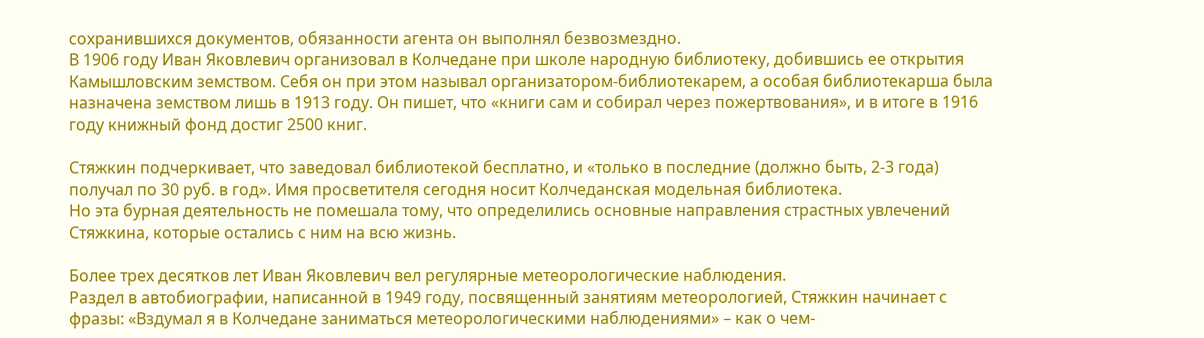сохранившихся документов, обязанности агента он выполнял безвозмездно.
В 1906 году Иван Яковлевич организовал в Колчедане при школе народную библиотеку, добившись ее открытия Камышловским земством. Себя он при этом называл организатором-библиотекарем, а особая библиотекарша была назначена земством лишь в 1913 году. Он пишет, что «книги сам и собирал через пожертвования», и в итоге в 1916 году книжный фонд достиг 2500 книг.

Стяжкин подчеркивает, что заведовал библиотекой бесплатно, и «только в последние (должно быть, 2-3 года) получал по 30 руб. в год». Имя просветителя сегодня носит Колчеданская модельная библиотека.
Но эта бурная деятельность не помешала тому, что определились основные направления страстных увлечений Стяжкина, которые остались с ним на всю жизнь.

Более трех десятков лет Иван Яковлевич вел регулярные метеорологические наблюдения.
Раздел в автобиографии, написанной в 1949 году, посвященный занятиям метеорологией, Стяжкин начинает с фразы: «Вздумал я в Колчедане заниматься метеорологическими наблюдениями» – как о чем-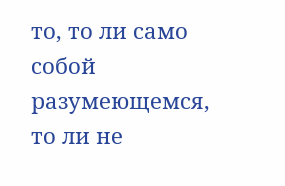то, то ли само собой разумеющемся, то ли не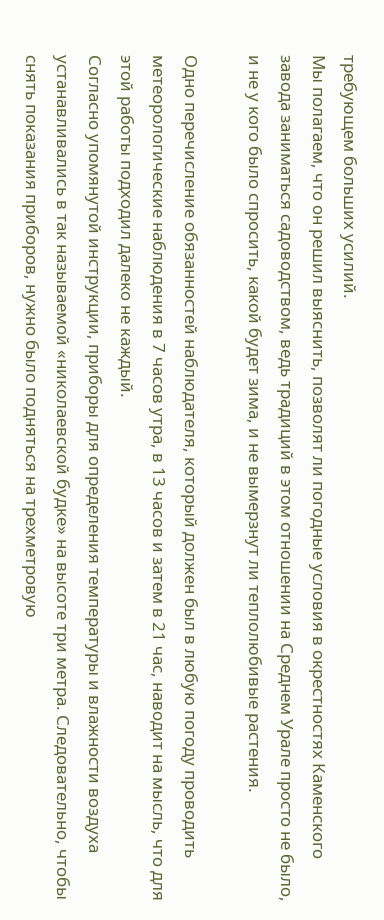требующем больших усилий.
Мы полагаем, что он решил выяснить, позволят ли погодные условия в окрестностях Каменского завода заниматься садоводством, ведь традиций в этом отношении на Среднем Урале просто не было, и не у кого было спросить, какой будет зима, и не вымерзнут ли теплолюбивые растения.

Одно перечисление обязанностей наблюдателя, который должен был в любую погоду проводить метеорологические наблюдения в 7 часов утра, в 13 часов и затем в 21 час, наводит на мысль, что для этой работы подходил далеко не каждый.
Согласно упомянутой инструкции, приборы для определения температуры и влажности воздуха устанавливались в так называемой «николаевской будке» на высоте три метра. Следовательно, чтобы снять показания приборов, нужно было подняться на трехметровую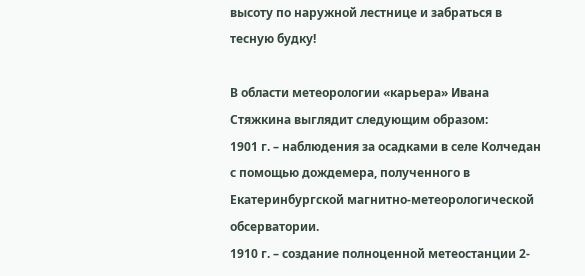высоту по наружной лестнице и забраться в тесную будку!

В области метеорологии «карьера» Ивана Стяжкина выглядит следующим образом:
1901 г. – наблюдения за осадками в селе Колчедан с помощью дождемера, полученного в Екатеринбургской магнитно-метеорологической обсерватории.
1910 г. – создание полноценной метеостанции 2-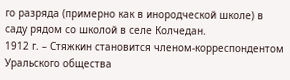го разряда (примерно как в инородческой школе) в саду рядом со школой в селе Колчедан.
1912 г. – Стяжкин становится членом-корреспондентом Уральского общества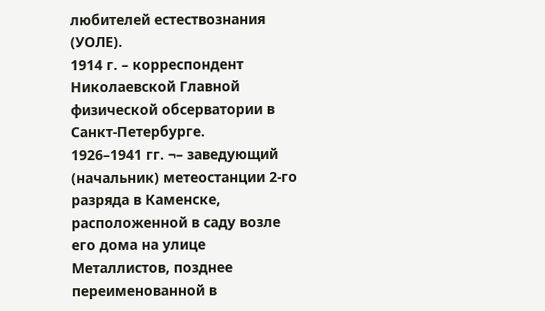любителей естествознания (УОЛЕ).
1914 г. – корреспондент Николаевской Главной физической обсерватории в Санкт-Петербурге.
1926–1941 гг. ¬– заведующий (начальник) метеостанции 2-го разряда в Каменске, расположенной в саду возле его дома на улице Металлистов, позднее переименованной в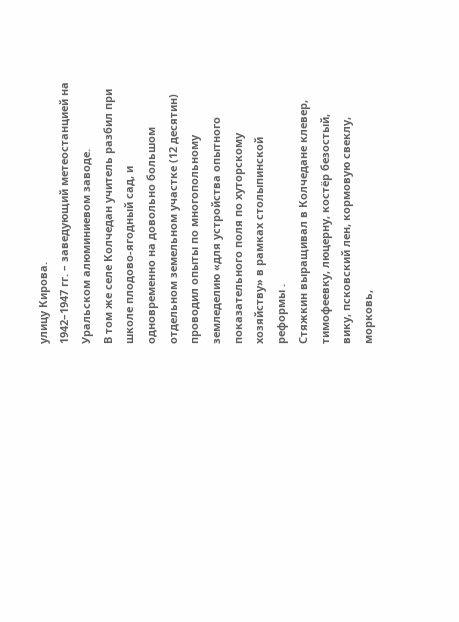улицу Кирова.
1942–1947 гг. – заведующий метеостанцией на Уральском алюминиевом заводе.
В том же селе Колчедан учитель разбил при школе плодово-ягодный сад, и одновременно на довольно большом отдельном земельном участке (12 десятин) проводил опыты по многопольному земледелию «для устройства опытного показательного поля по хуторскому хозяйству» в рамках столыпинской реформы .
Стяжкин выращивал в Колчедане клевер, тимофеевку, люцерну, костёр безостый, вику, псковский лен, кормовую свеклу, морковь,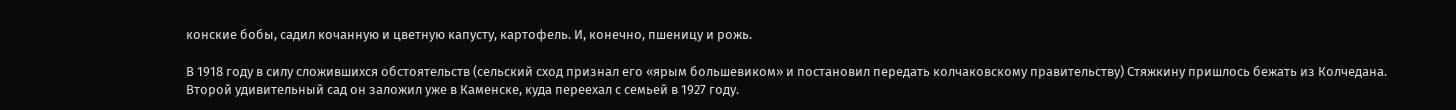конские бобы, садил кочанную и цветную капусту, картофель. И, конечно, пшеницу и рожь.

В 1918 году в силу сложившихся обстоятельств (сельский сход признал его «ярым большевиком» и постановил передать колчаковскому правительству) Стяжкину пришлось бежать из Колчедана.
Второй удивительный сад он заложил уже в Каменске, куда переехал с семьей в 1927 году.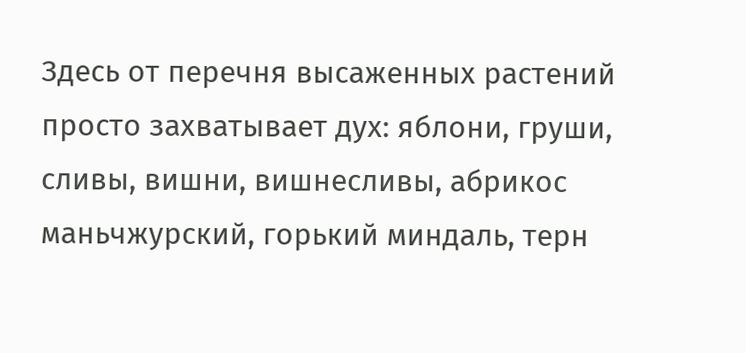Здесь от перечня высаженных растений просто захватывает дух: яблони, груши, сливы, вишни, вишнесливы, абрикос маньчжурский, горький миндаль, терн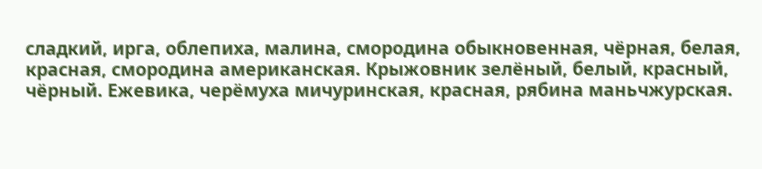сладкий, ирга, облепиха, малина, смородина обыкновенная, чёрная, белая, красная, смородина американская. Крыжовник зелёный, белый, красный, чёрный. Ежевика, черёмуха мичуринская, красная, рябина маньчжурская.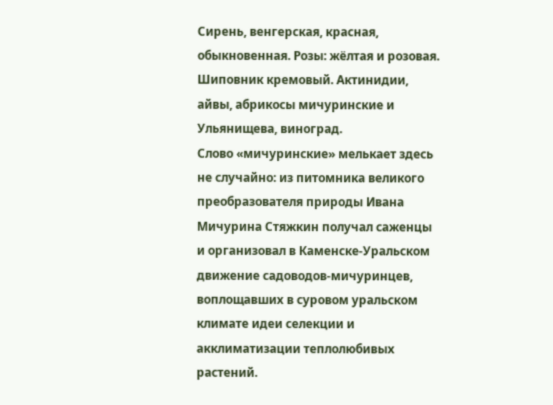Сирень, венгерская, красная, обыкновенная. Розы: жёлтая и розовая. Шиповник кремовый. Актинидии, айвы, абрикосы мичуринские и Ульянищева, виноград.
Слово «мичуринские» мелькает здесь не случайно: из питомника великого преобразователя природы Ивана Мичурина Стяжкин получал саженцы и организовал в Каменске-Уральском движение садоводов-мичуринцев, воплощавших в суровом уральском климате идеи селекции и акклиматизации теплолюбивых растений.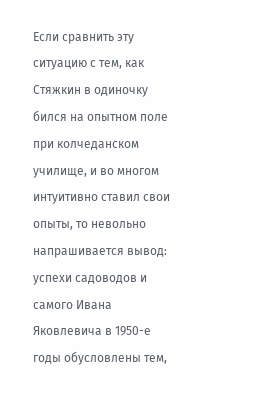Если сравнить эту ситуацию с тем, как Стяжкин в одиночку бился на опытном поле при колчеданском училище, и во многом интуитивно ставил свои опыты, то невольно напрашивается вывод: успехи садоводов и самого Ивана Яковлевича в 1950-е годы обусловлены тем,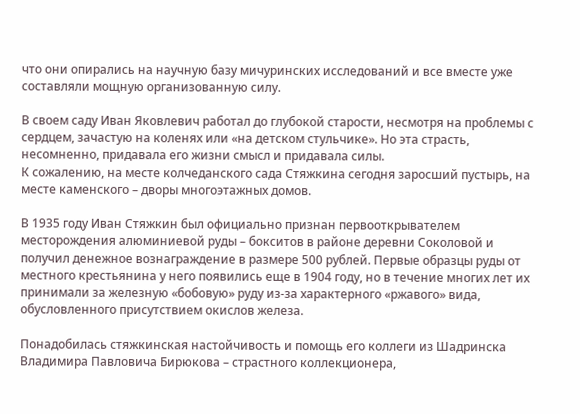что они опирались на научную базу мичуринских исследований и все вместе уже составляли мощную организованную силу.

В своем саду Иван Яковлевич работал до глубокой старости, несмотря на проблемы с сердцем, зачастую на коленях или «на детском стульчике». Но эта страсть, несомненно, придавала его жизни смысл и придавала силы.
К сожалению, на месте колчеданского сада Стяжкина сегодня заросший пустырь, на месте каменского – дворы многоэтажных домов.

В 1935 году Иван Стяжкин был официально признан первооткрывателем месторождения алюминиевой руды – бокситов в районе деревни Соколовой и получил денежное вознаграждение в размере 500 рублей. Первые образцы руды от местного крестьянина у него появились еще в 1904 году, но в течение многих лет их принимали за железную «бобовую» руду из-за характерного «ржавого» вида, обусловленного присутствием окислов железа.

Понадобилась стяжкинская настойчивость и помощь его коллеги из Шадринска Владимира Павловича Бирюкова – страстного коллекционера,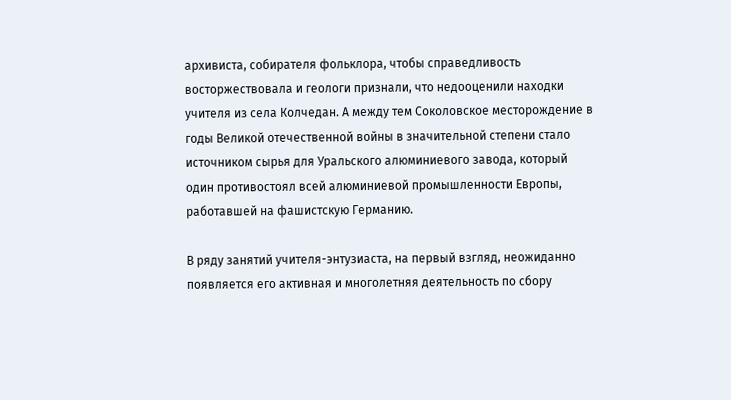архивиста, собирателя фольклора, чтобы справедливость восторжествовала и геологи признали, что недооценили находки учителя из села Колчедан. А между тем Соколовское месторождение в годы Великой отечественной войны в значительной степени стало источником сырья для Уральского алюминиевого завода, который один противостоял всей алюминиевой промышленности Европы, работавшей на фашистскую Германию.

В ряду занятий учителя-энтузиаста, на первый взгляд, неожиданно появляется его активная и многолетняя деятельность по сбору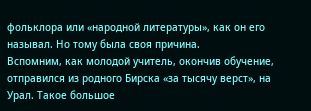фольклора или «народной литературы», как он его называл. Но тому была своя причина.
Вспомним, как молодой учитель, окончив обучение, отправился из родного Бирска «за тысячу верст», на Урал. Такое большое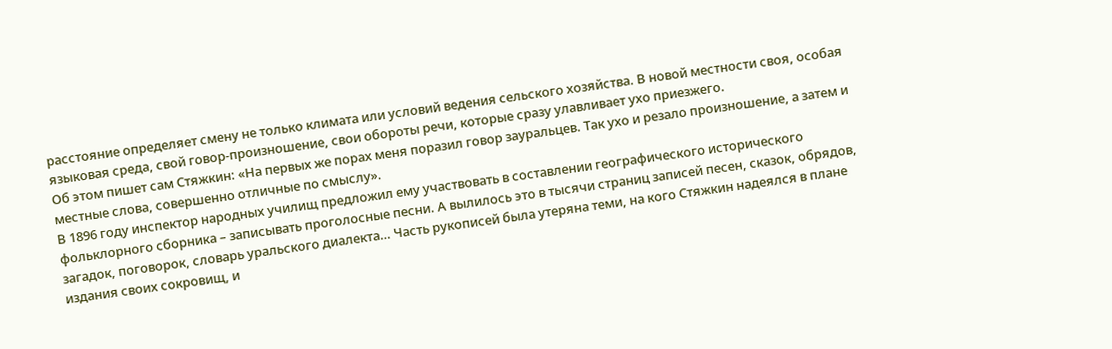расстояние определяет смену не только климата или условий ведения сельского хозяйства. В новой местности своя, особая языковая среда, свой говор-произношение, свои обороты речи, которые сразу улавливает ухо приезжего.
Об этом пишет сам Стяжкин: «На первых же порах меня поразил говор зауральцев. Так ухо и резало произношение, а затем и местные слова, совершенно отличные по смыслу».
В 1896 году инспектор народных училищ предложил ему участвовать в составлении географического исторического фольклорного сборника – записывать проголосные песни. А вылилось это в тысячи страниц записей песен, сказок, обрядов, загадок, поговорок, словарь уральского диалекта… Часть рукописей была утеряна теми, на кого Стяжкин надеялся в плане издания своих сокровищ, и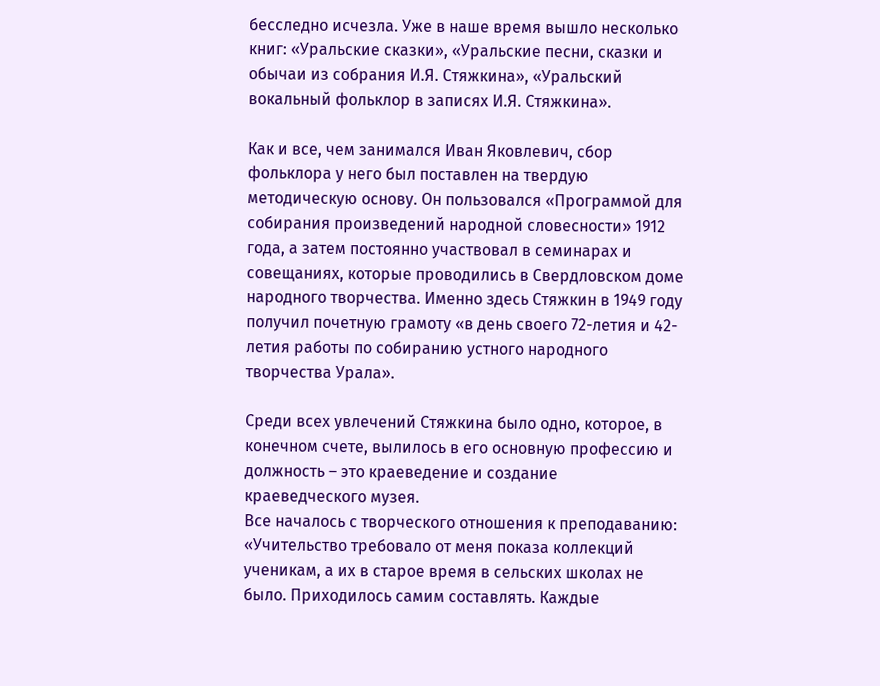бесследно исчезла. Уже в наше время вышло несколько книг: «Уральские сказки», «Уральские песни, сказки и обычаи из собрания И.Я. Стяжкина», «Уральский вокальный фольклор в записях И.Я. Стяжкина».

Как и все, чем занимался Иван Яковлевич, сбор фольклора у него был поставлен на твердую методическую основу. Он пользовался «Программой для собирания произведений народной словесности» 1912 года, а затем постоянно участвовал в семинарах и совещаниях, которые проводились в Свердловском доме народного творчества. Именно здесь Стяжкин в 1949 году получил почетную грамоту «в день своего 72-летия и 42-летия работы по собиранию устного народного творчества Урала».

Среди всех увлечений Стяжкина было одно, которое, в конечном счете, вылилось в его основную профессию и должность – это краеведение и создание краеведческого музея.
Все началось с творческого отношения к преподаванию: «Учительство требовало от меня показа коллекций ученикам, а их в старое время в сельских школах не было. Приходилось самим составлять. Каждые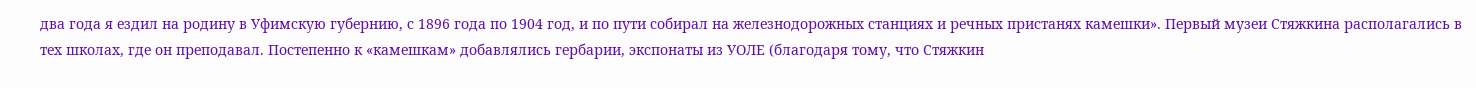два года я ездил на родину в Уфимскую губернию, с 1896 года по 1904 год, и по пути собирал на железнодорожных станциях и речных пристанях камешки». Первый музеи Стяжкина располагались в тех школах, где он преподавал. Постепенно к «камешкам» добавлялись гербарии, экспонаты из УОЛЕ (благодаря тому, что Стяжкин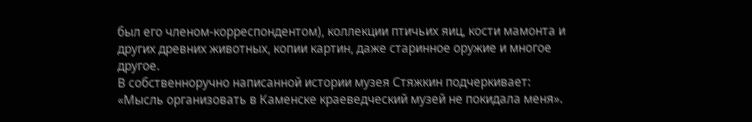был его членом-корреспондентом), коллекции птичьих яиц, кости мамонта и других древних животных, копии картин, даже старинное оружие и многое другое.
В собственноручно написанной истории музея Стяжкин подчеркивает: «Мысль организовать в Каменске краеведческий музей не покидала меня».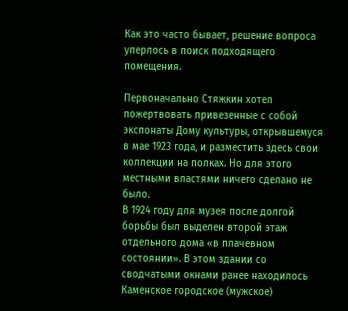Как это часто бывает, решение вопроса уперлось в поиск подходящего помещения.

Первоначально Стяжкин хотел пожертвовать привезенные с собой экспонаты Дому культуры, открывшемуся в мае 1923 года, и разместить здесь свои коллекции на полках. Но для этого местными властями ничего сделано не было.
В 1924 году для музея после долгой борьбы был выделен второй этаж отдельного дома «в плачевном состоянии». В этом здании со сводчатыми окнами ранее находилось Каменское городское (мужское)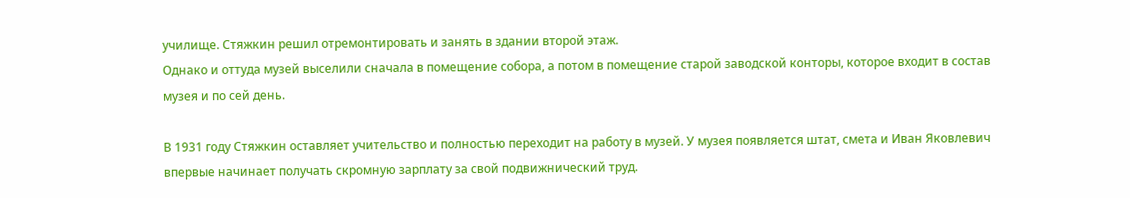училище. Стяжкин решил отремонтировать и занять в здании второй этаж.
Однако и оттуда музей выселили сначала в помещение собора, а потом в помещение старой заводской конторы, которое входит в состав музея и по сей день.

В 1931 году Стяжкин оставляет учительство и полностью переходит на работу в музей. У музея появляется штат, смета и Иван Яковлевич впервые начинает получать скромную зарплату за свой подвижнический труд.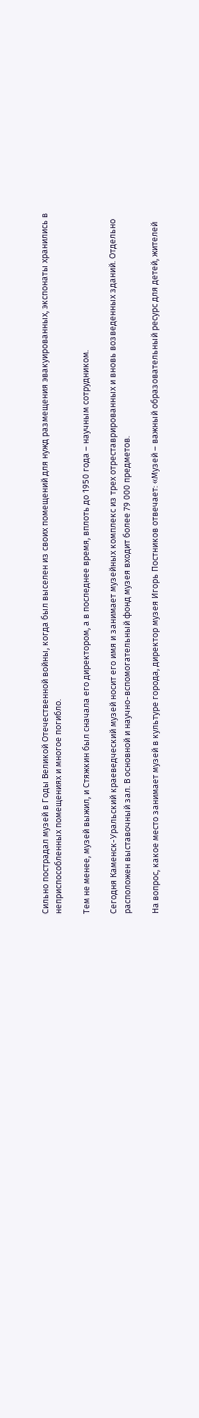Сильно пострадал музей в Годы Великой Отечественной войны, когда был выселен из своих помещений для нужд размещения эвакуированных, экспонаты хранились в неприспособленных помещениях и многое погибло.

Тем не менее, музей выжил, и Стяжкин был сначала его директором, а в последнее время, вплоть до 1950 года – научным сотрудником.

Сегодня Каменск-Уральский краеведческий музей носит его имя и занимает музейных комплекс из трех отреставрированных и вновь возведенных зданий. Отдельно расположен выставочный зал. В основной и научно-вспомогательный фонд музея входит более 79 000 предметов.

На вопрос, какое место занимает музей в культуре города, директор музея Игорь Постников отвечает: «Музей – важный образовательный ресурс для детей, жителей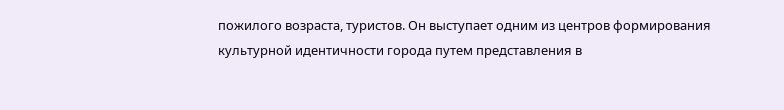пожилого возраста, туристов. Он выступает одним из центров формирования культурной идентичности города путем представления в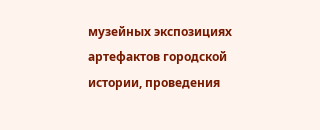музейных экспозициях артефактов городской истории, проведения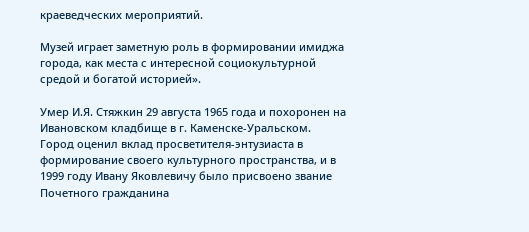краеведческих мероприятий.

Музей играет заметную роль в формировании имиджа города, как места с интересной социокультурной средой и богатой историей».

Умер И.Я. Стяжкин 29 августа 1965 года и похоронен на Ивановском кладбище в г. Каменске-Уральском. Город оценил вклад просветителя-энтузиаста в формирование своего культурного пространства, и в 1999 году Ивану Яковлевичу было присвоено звание Почетного гражданина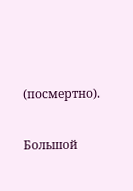(посмертно).

Большой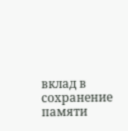вклад в сохранение памяти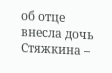об отце внесла дочь Стяжкина –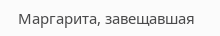Маргарита, завещавшая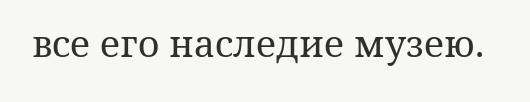все его наследие музею.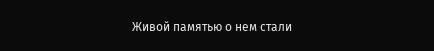Живой памятью о нем стали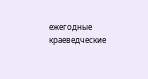ежегодные краеведческие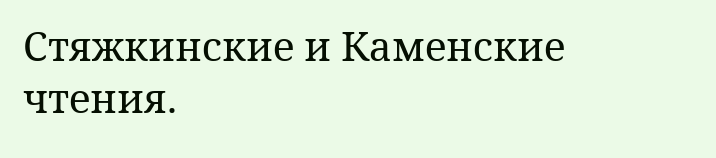Стяжкинские и Каменские чтения.